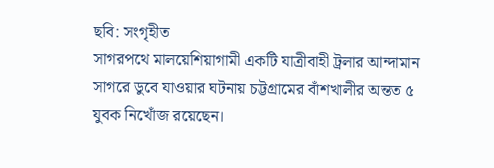ছবি: সংগৃহীত
সাগরপথে মালয়েশিয়াগামী একটি যাত্রীবাহী ট্রলার আন্দামান সাগরে ডুবে যাওয়ার ঘটনায় চট্টগ্রামের বাঁশখালীর অন্তত ৫ যুবক নিখোঁজ রয়েছেন।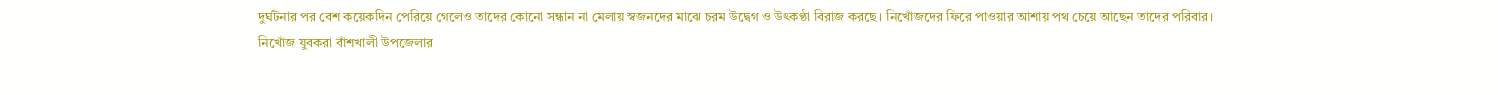দুর্ঘটনার পর বেশ কয়েকদিন পেরিয়ে গেলেও তাদের কোনো সন্ধান না মেলায় স্বজনদের মাঝে চরম উদ্বেগ ও উৎকণ্ঠা বিরাজ করছে। নিখোঁজদের ফিরে পাওয়ার আশায় পথ চেয়ে আছেন তাদের পরিবার।
নিখোঁজ যুবকরা বাঁশখালী উপজেলার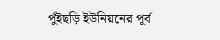পুঁইছড়ি ইউনিয়নের পূর্ব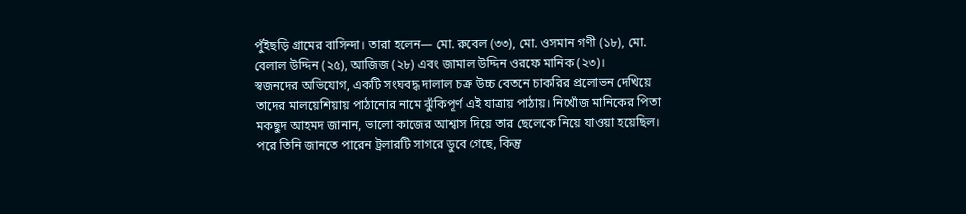পুঁইছড়ি গ্রামের বাসিন্দা। তারা হলেন— মো. রুবেল (৩৩), মো. ওসমান গণী (১৮), মো. বেলাল উদ্দিন (২৫), আজিজ (২৮) এবং জামাল উদ্দিন ওরফে মানিক (২৩)।
স্বজনদের অভিযোগ, একটি সংঘবদ্ধ দালাল চক্র উচ্চ বেতনে চাকরির প্রলোভন দেখিয়ে তাদের মালয়েশিয়ায় পাঠানোর নামে ঝুঁকিপূর্ণ এই যাত্রায় পাঠায়। নিখোঁজ মানিকের পিতা মকছুদ আহমদ জানান, ভালো কাজের আশ্বাস দিয়ে তার ছেলেকে নিয়ে যাওয়া হয়েছিল। পরে তিনি জানতে পারেন ট্রলারটি সাগরে ডুবে গেছে, কিন্তু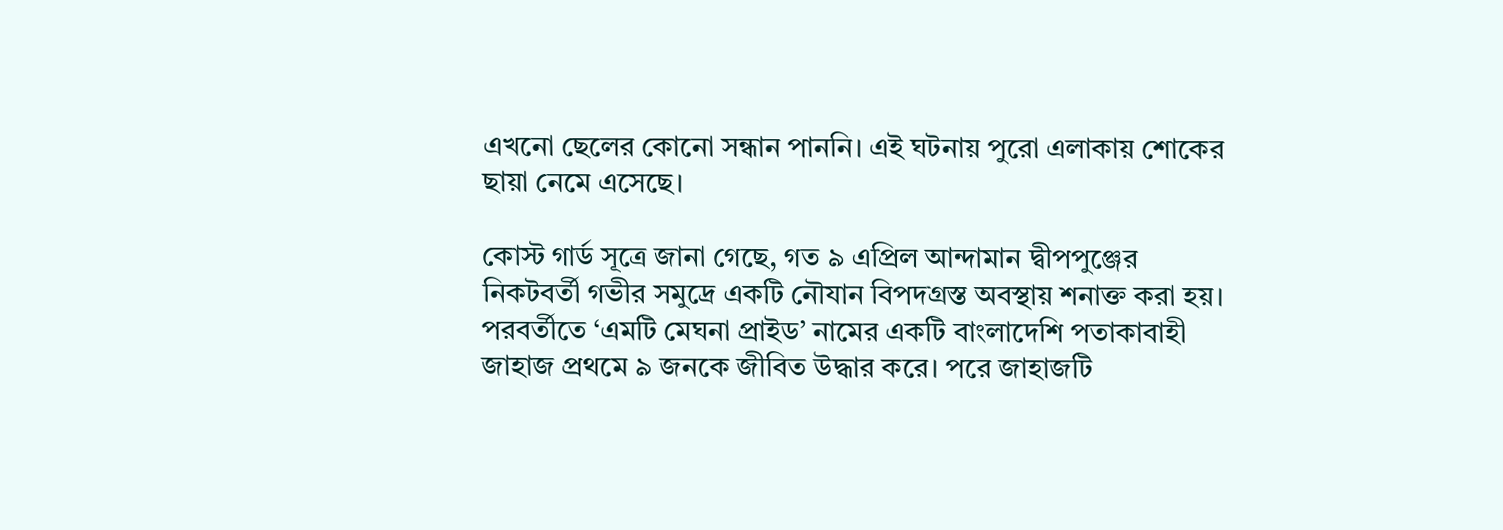এখনো ছেলের কোনো সন্ধান পাননি। এই ঘটনায় পুরো এলাকায় শোকের ছায়া নেমে এসেছে।

কোস্ট গার্ড সূত্রে জানা গেছে, গত ৯ এপ্রিল আন্দামান দ্বীপপুঞ্জের নিকটবর্তী গভীর সমুদ্রে একটি নৌযান বিপদগ্রস্ত অবস্থায় শনাক্ত করা হয়। পরবর্তীতে ‘এমটি মেঘনা প্রাইড’ নামের একটি বাংলাদেশি পতাকাবাহী জাহাজ প্রথমে ৯ জনকে জীবিত উদ্ধার করে। পরে জাহাজটি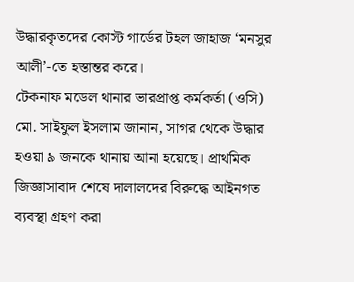উদ্ধারকৃতদের কোস্ট গার্ডের টহল জাহাজ ‘মনসুর আলী’-তে হস্তান্তর করে।
টেকনাফ মডেল থানার ভারপ্রাপ্ত কর্মকর্তা (ওসি) মো. সাইফুল ইসলাম জানান, সাগর থেকে উদ্ধার হওয়া ৯ জনকে থানায় আনা হয়েছে। প্রাথমিক জিজ্ঞাসাবাদ শেষে দালালদের বিরুদ্ধে আইনগত ব্যবস্থা গ্রহণ করা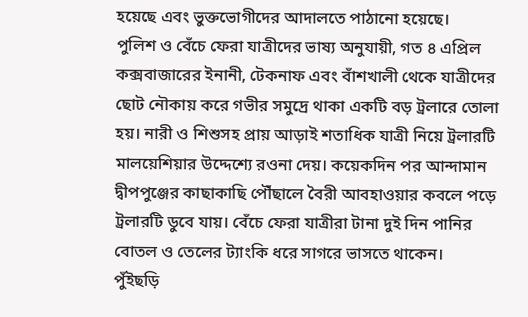হয়েছে এবং ভুক্তভোগীদের আদালতে পাঠানো হয়েছে।
পুলিশ ও বেঁচে ফেরা যাত্রীদের ভাষ্য অনুযায়ী, গত ৪ এপ্রিল কক্সবাজারের ইনানী, টেকনাফ এবং বাঁশখালী থেকে যাত্রীদের ছোট নৌকায় করে গভীর সমুদ্রে থাকা একটি বড় ট্রলারে তোলা হয়। নারী ও শিশুসহ প্রায় আড়াই শতাধিক যাত্রী নিয়ে ট্রলারটি মালয়েশিয়ার উদ্দেশ্যে রওনা দেয়। কয়েকদিন পর আন্দামান দ্বীপপুঞ্জের কাছাকাছি পৌঁছালে বৈরী আবহাওয়ার কবলে পড়ে ট্রলারটি ডুবে যায়। বেঁচে ফেরা যাত্রীরা টানা দুই দিন পানির বোতল ও তেলের ট্যাংকি ধরে সাগরে ভাসতে থাকেন।
পুঁইছড়ি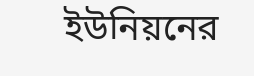ইউনিয়নের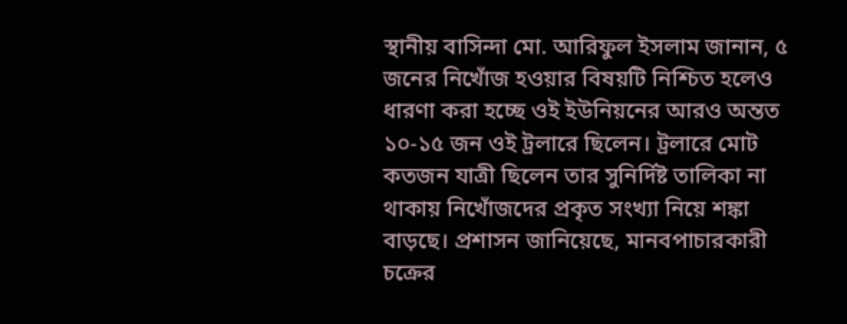স্থানীয় বাসিন্দা মো. আরিফুল ইসলাম জানান, ৫ জনের নিখোঁজ হওয়ার বিষয়টি নিশ্চিত হলেও ধারণা করা হচ্ছে ওই ইউনিয়নের আরও অন্তত ১০-১৫ জন ওই ট্রলারে ছিলেন। ট্রলারে মোট কতজন যাত্রী ছিলেন তার সুনির্দিষ্ট তালিকা না থাকায় নিখোঁজদের প্রকৃত সংখ্যা নিয়ে শঙ্কা বাড়ছে। প্রশাসন জানিয়েছে, মানবপাচারকারী চক্রের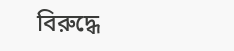বিরুদ্ধে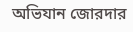অভিযান জোরদার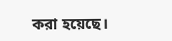করা হয়েছে।